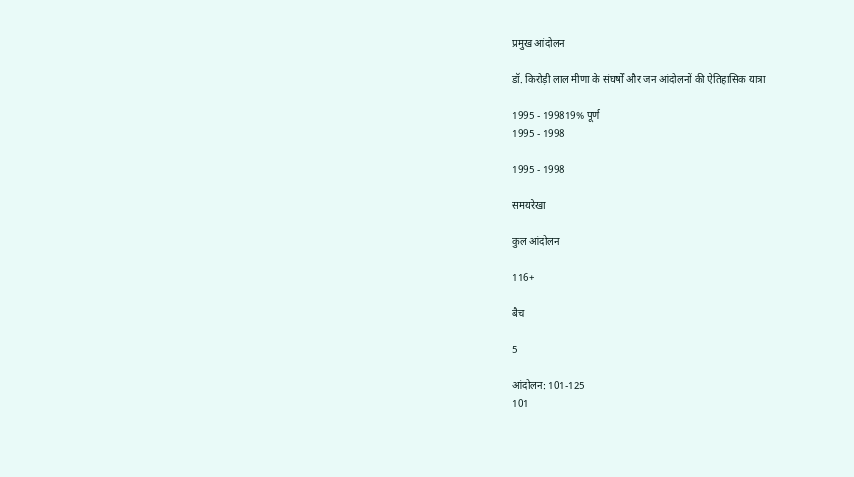प्रमुख आंदोलन

डॉ. किरोड़ी लाल मीणा के संघर्षों और जन आंदोलनों की ऐतिहासिक यात्रा

1995 - 199819% पूर्ण
1995 - 1998

1995 - 1998

समयरेखा

कुल आंदोलन

116+

बैच

5

आंदोलन: 101-125
101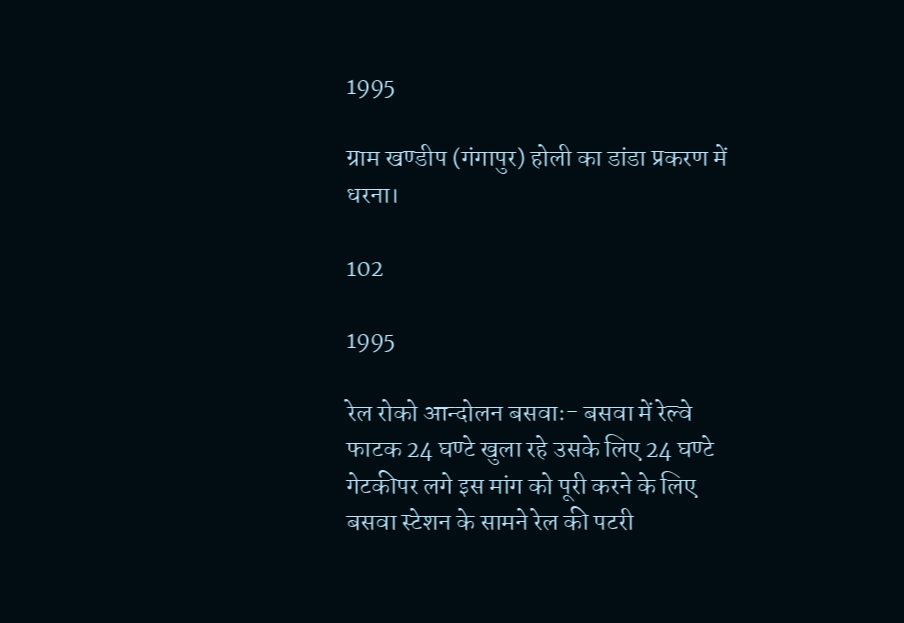1995

ग्राम खण्डीप (गंगापुर) होली का डांडा प्रकरण में धरना।

102

1995

रेल रोको आन्दोलन बसवाः- बसवा में रेल्वे फाटक 24 घण्टे खुला रहे उसके लिए 24 घण्टे गेटकीपर लगे इस मांग को पूरी करने के लिए बसवा स्टेशन के सामने रेल की पटरी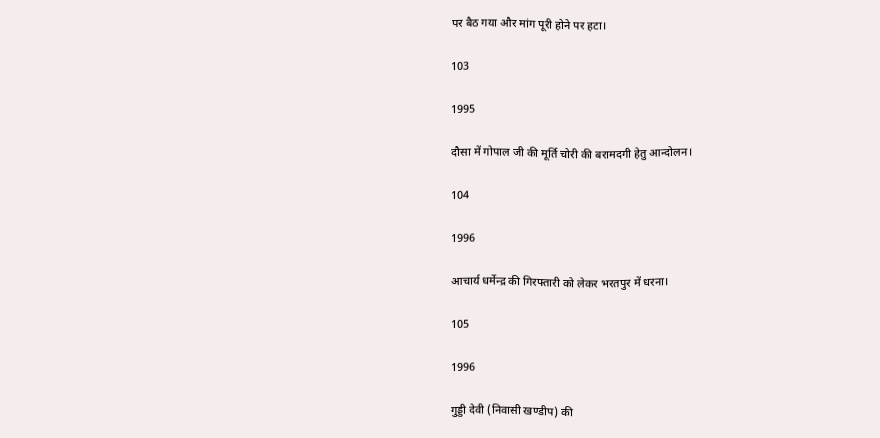पर बैठ गया और मांग पूरी होने पर हटा।

103

1995

दौसा में गोपाल जी की मूर्ति चोरी की बरामदगी हेतु आन्दोलन।

104

1996

आचार्य धर्मेन्द्र की गिरफ्तारी को लेकर भरतपुर में धरना।

105

1996

गुड्डी देवी (निवासी खण्डीप) की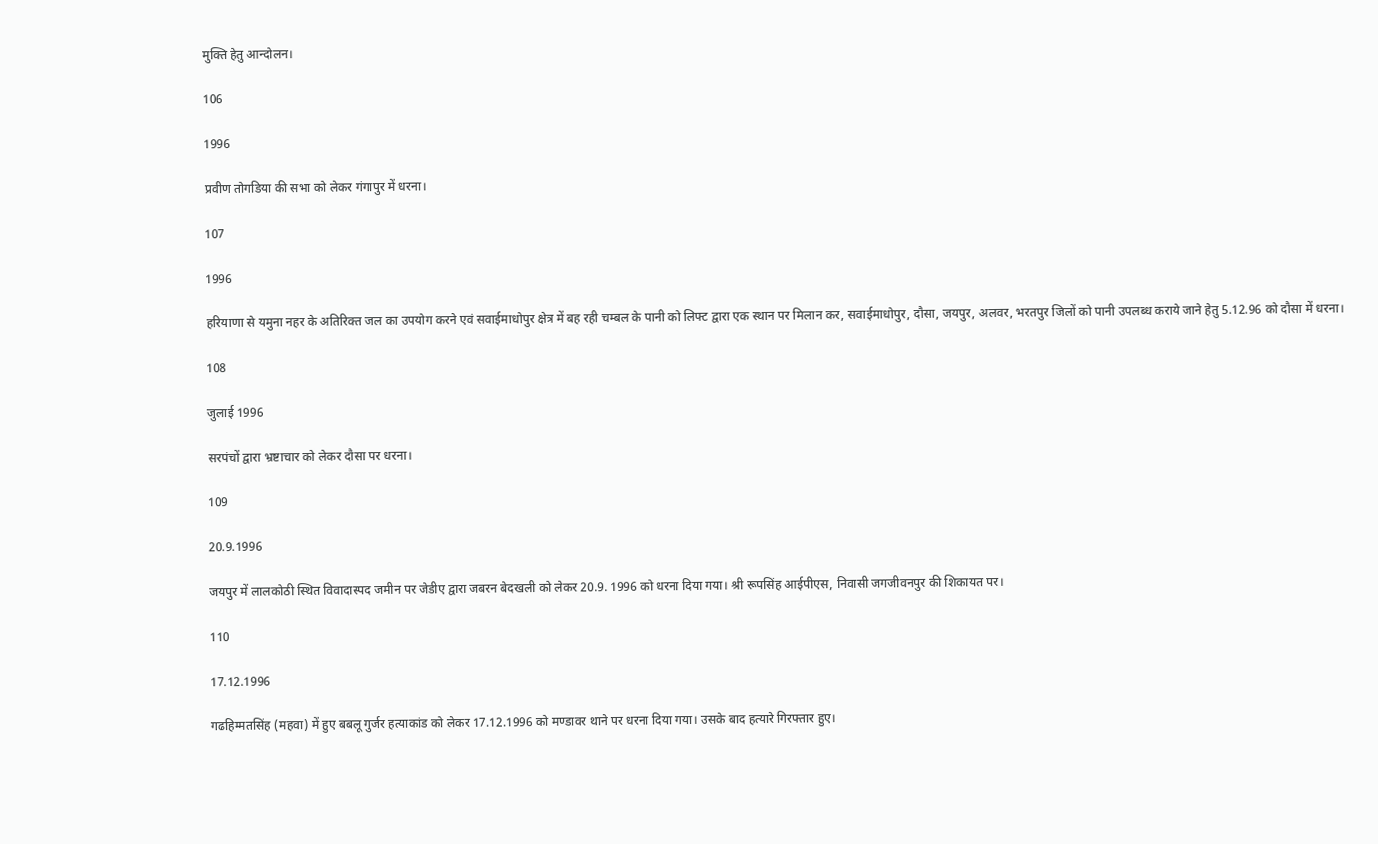मुक्ति हेतु आन्दोलन।

106

1996

प्रवीण तोगडिया की सभा को लेकर गंगापुर में धरना।

107

1996

हरियाणा से यमुना नहर के अतिरिक्त जल का उपयोग करने एवं सवाईमाधोपुर क्षेत्र में बह रही चम्बल के पानी को लिफ्ट द्वारा एक स्थान पर मिलान कर, सवाईमाधोपुर, दौसा, जयपुर, अलवर, भरतपुर जिलों को पानी उपलब्ध कराये जाने हेतु 5.12.96 को दौसा में धरना।

108

जुलाई 1996

सरपंचों द्वारा भ्रष्टाचार को लेकर दौसा पर धरना।

109

20.9.1996

जयपुर में लालकोठी स्थित विवादास्पद जमीन पर जेडीए द्वारा जबरन बेदखली को लेकर 20.9. 1996 को धरना दिया गया। श्री रूपसिंह आईपीएस, निवासी जगजीवनपुर की शिकायत पर।

110

17.12.1996

गढहिम्मतसिंह (महवा) में हुए बबलू गुर्जर हत्याकांड को लेकर 17.12.1996 को मण्डावर थाने पर धरना दिया गया। उसके बाद हत्यारे गिरफ्तार हुए।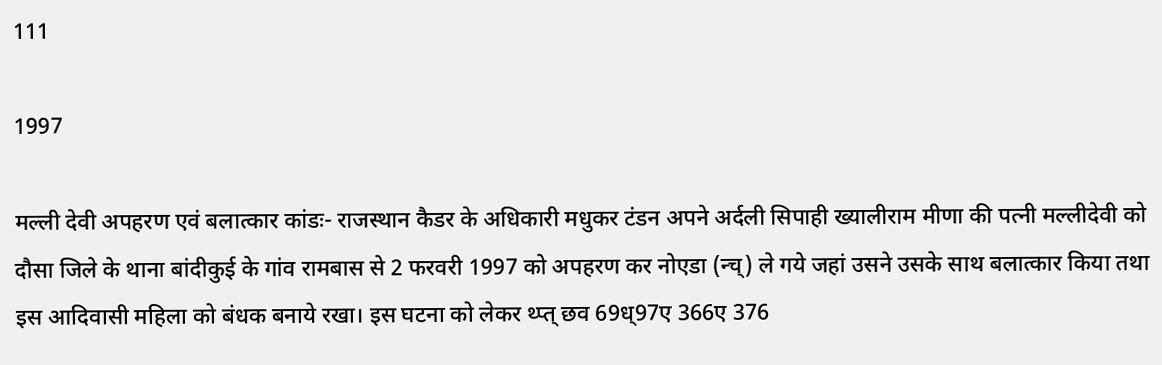111

1997

मल्ली देवी अपहरण एवं बलात्कार कांडः- राजस्थान कैडर के अधिकारी मधुकर टंडन अपने अर्दली सिपाही ख्यालीराम मीणा की पत्नी मल्लीदेवी को दौसा जिले के थाना बांदीकुई के गांव रामबास से 2 फरवरी 1997 को अपहरण कर नोएडा (न्च्) ले गये जहां उसने उसके साथ बलात्कार किया तथा इस आदिवासी महिला को बंधक बनाये रखा। इस घटना को लेकर थ्प्त् छव 69ध्97ए 366ए 376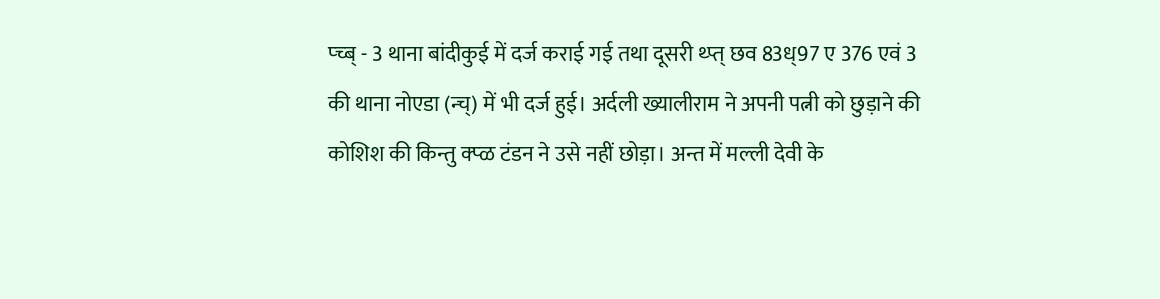प्च्ब् - 3 थाना बांदीकुई में दर्ज कराई गई तथा दूसरी थ्प्त् छव 83ध्97 ए 376 एवं 3 की थाना नोएडा (न्च्) में भी दर्ज हुई। अर्दली ख्यालीराम ने अपनी पत्नी को छुड़ाने की कोशिश की किन्तु क्प्ळ टंडन ने उसे नहीं छोड़ा। अन्त में मल्ली देवी के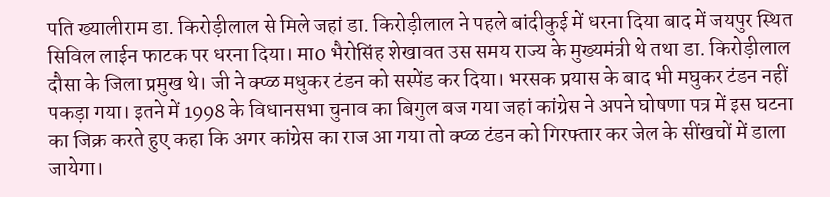पति ख्यालीराम डा. किरोड़ीलाल से मिले जहां डा. किरोड़ीलाल ने पहले बांदीकुई में धरना दिया बाद में जयपुर स्थित सिविल लाईन फाटक पर धरना दिया। मा0 भैरोसिंह शेखावत उस समय राज्य के मुख्यमंत्री थे तथा डा. किरोड़ीलाल दौसा के जिला प्रमुख थे। जी ने क्प्ळ मधुकर टंडन को सस्पेंड कर दिया। भरसक प्रयास के बाद भी मघुकर टंडन नहीं पकड़ा गया। इतने में 1998 के विधानसभा चुनाव का बिगुल बज गया जहां कांग्रेस ने अपने घोषणा पत्र में इस घटना का जिक्र करते हुए कहा कि अगर कांग्रेस का राज आ गया तो क्प्ळ टंडन को गिरफ्तार कर जेल के सींखचों में डाला जायेगा।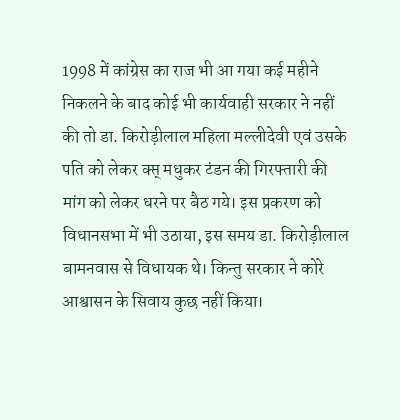1998 में कांग्रेस का राज भी आ गया कई महीने निकलने के बाद कोई भी कार्यवाही सरकार ने नहीं की तो डा. किरोड़ीलाल महिला मल्लीदेवी एवं उसके पति को लेकर क्प्त् मधुकर टंडन की गिरफ्तारी की मांग को लेकर धरने पर बैठ गये। इस प्रकरण को विधानसभा में भी उठाया, इस समय डा. किरोड़ीलाल बामनवास से विधायक थे। किन्तु सरकार ने कोरे आश्वासन के सिवाय कुछ नहीं किया।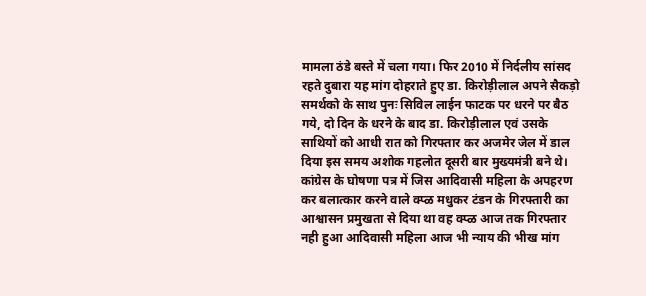मामला ठंडे बस्ते में चला गया। फिर 2010 में निर्दलीय सांसद रहते दुबारा यह मांग दोहराते हुए डा. किरोड़ीलाल अपने सैकड़ो समर्थको के साथ पुनः सिविल लाईन फाटक पर धरने पर बैठ गये, दो दिन के धरने के बाद डा. किरोड़ीलाल एवं उसके साथियों को आधी रात को गिरफ्तार कर अजमेर जेल में डाल दिया इस समय अशोक गहलोत दूसरी बार मुख्यमंत्री बने थे। कांग्रेस के घोषणा पत्र में जिस आदिवासी महिला के अपहरण कर बलात्कार करने वाले क्प्ळ मधुकर टंडन के गिरफ्तारी का आश्वासन प्रमुखता से दिया था वह क्प्ळ आज तक गिरफ्तार नही हुआ आदिवासी महिला आज भी न्याय की भीख मांग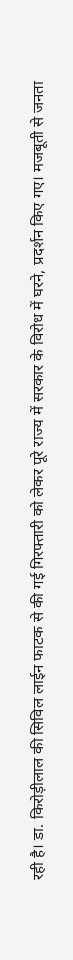रही है। डा. किरोड़ीलाल की सिविल लाईन फाटक से की गई गिरफ्तारी को लेकर पूरे राज्य में सरकार के विरोध में घरने, प्रदर्शन किए गए। मजबूती से जनता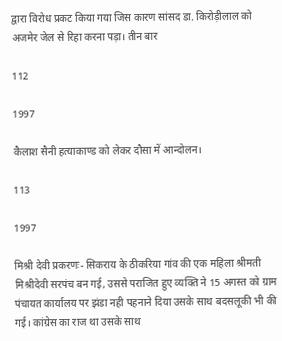द्वारा विरोध प्रकट किया गया जिस कारण सांसद डा. किरोड़ीलाल को अजमेर जेल से रिहा करना पड़ा। तीन बार

112

1997

कैलाश सैनी हत्याकाण्ड को लेकर दौसा में आन्दोलन।

113

1997

मिश्री देवी प्रकरणः- सिकराय के ठीकरिया गांव की एक महिला श्रीमती मिश्रीदेवी सरपंच बन गई, उससे पराजित हुए व्यक्ति ने 15 अगस्त को ग्राम पंचायत कार्यालय पर झंडा नही पहनाने दिया उसके साथ बदसलूकी भी की गई। कांग्रेस का राज था उसके साथ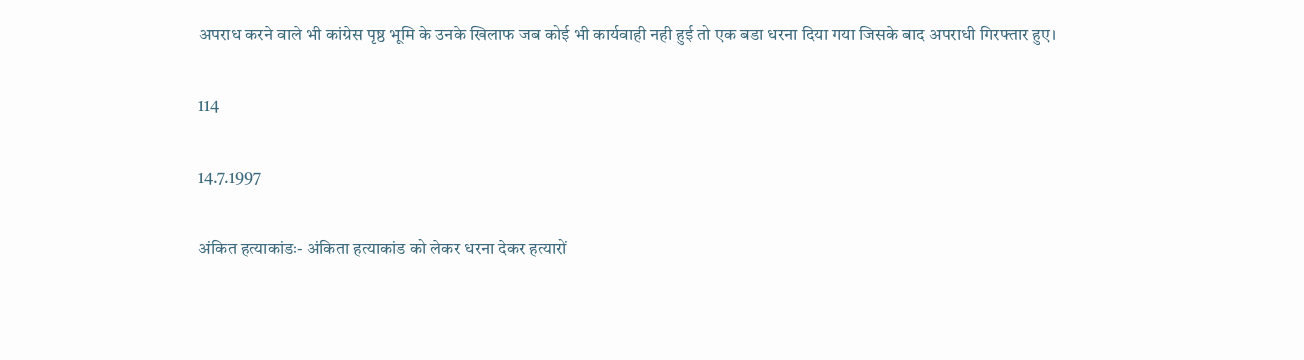अपराध करने वाले भी कांग्रेस पृष्ठ भूमि के उनके खिलाफ जब कोई भी कार्यवाही नही हुई तो एक बडा धरना दिया गया जिसके बाद अपराधी गिरफ्तार हुए।

114

14.7.1997

अंकित हत्याकांडः- अंकिता हत्याकांड को लेकर धरना देकर हत्यारों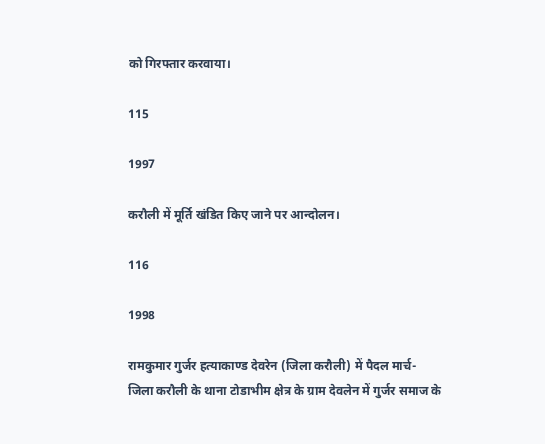को गिरफ्तार करवाया।

115

1997

करौली में मूर्ति खंडित किए जाने पर आन्दोलन।

116

1998

रामकुमार गुर्जर हत्याकाण्ड देवरेन (जिला करौली) में पैदल मार्च- जिला करौली के थाना टोडाभीम क्षेत्र के ग्राम देवलेन में गुर्जर समाज के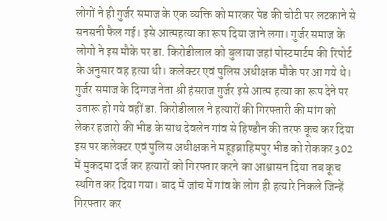लोगों ने ही गुर्जर समाज के एक व्यक्ति को मारकर पेड की चोटी पर लटकाने से सनसनी फैल गई। इसे आत्महत्या का रूप दिया जाने लगा। गुर्जर समाज के लोगो ने इस मौके पर डा. किरोडीलाल को बुलाया जहां पोस्टमार्टम की रिपोर्ट के अनुसार वह हत्या थी। कलेक्टर एवं पुलिस अधीक्षक मौके पर आ गये थे। गुर्जर समाज के दिग्गज नेता श्री हंसराज गुर्जर इसे आत्म हत्या का रूप देने पर उतारू हो गये वहीं डा. किरोडीलाल ने हत्यारों की गिरफ्तारी की मांग को लेकर हजारो की भीड के साथ देवलेन गांव से हिण्डौन की तरफ कूच कर दिया इस पर कलेक्टर एवं पुलिस अधीक्षक ने महूइब्राहिमपुर भीड को रोककर 302 में मुकदमा दर्ज कर हत्यारों को गिरफ्तार करने का आश्वासन दिया तब कूच स्थगित कर दिया गया। बाद में जांच में गांव के लोग ही हत्यारे निकले जिन्हें गिरफ्तार कर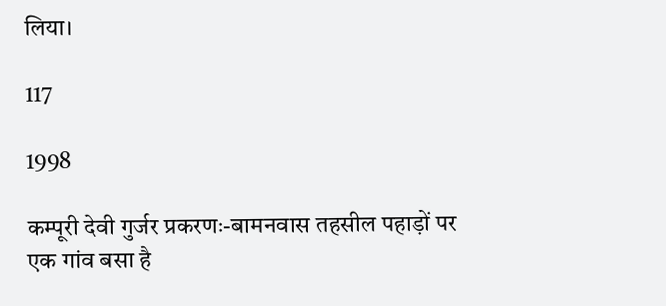लिया।

117

1998

कम्पूरी देवी गुर्जर प्रकरणः-बामनवास तहसील पहाड़ों पर एक गांव बसा है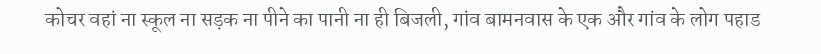कोचर वहां ना स्कूल ना सड़क ना पीने का पानी ना ही बिजली, गांव बामनवास के एक और गांव के लोग पहाड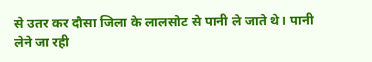से उतर कर दौसा जिला के लालसोट से पानी ले जाते थे। पानी लेने जा रही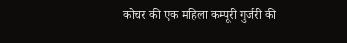कोचर की एक महिला कम्पूरी गुर्जरी की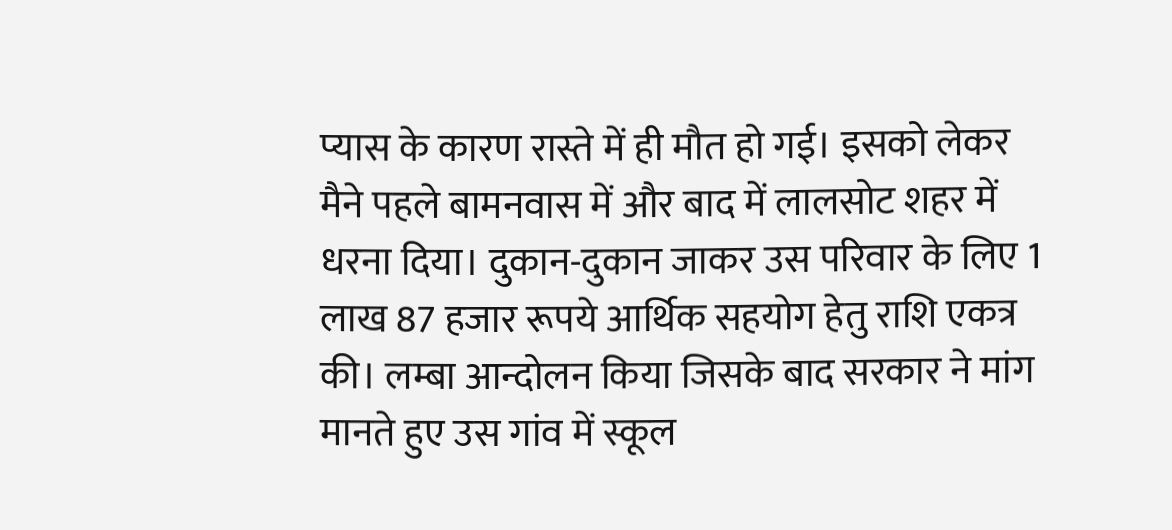प्यास के कारण रास्ते में ही मौत हो गई। इसको लेकर मैने पहले बामनवास में और बाद में लालसोट शहर में धरना दिया। दुकान-दुकान जाकर उस परिवार के लिए 1 लाख 87 हजार रूपये आर्थिक सहयोग हेतु राशि एकत्र की। लम्बा आन्दोलन किया जिसके बाद सरकार ने मांग मानते हुए उस गांव में स्कूल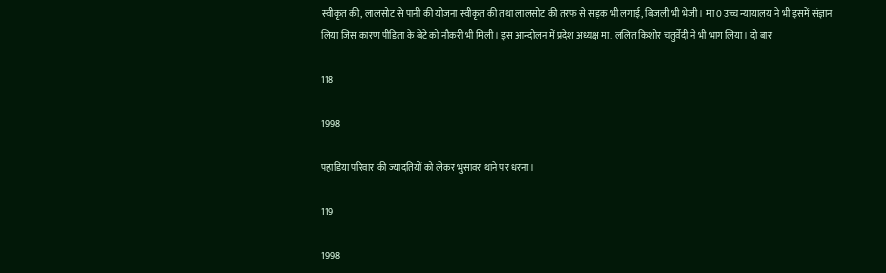स्वीकृत की, लालसोट से पानी की योजना स्वीकृत की तथा लालसोट की तरफ से सड़क भी लगाई, बिजली भी भेजी। मा0 उच्च न्यायालय ने भी इसमें संज्ञान लिया जिस कारण पीडिता के बेटे को नौकरी भी मिली। इस आन्दोलन में प्रदेश अध्यक्ष मा. ललित किशोर चतुर्वेदी ने भी भाग लिया। दो बार

118

1998

पहाडिया परिवार की ज्यादतियों को लेकर भुसावर थाने पर धरना।

119

1998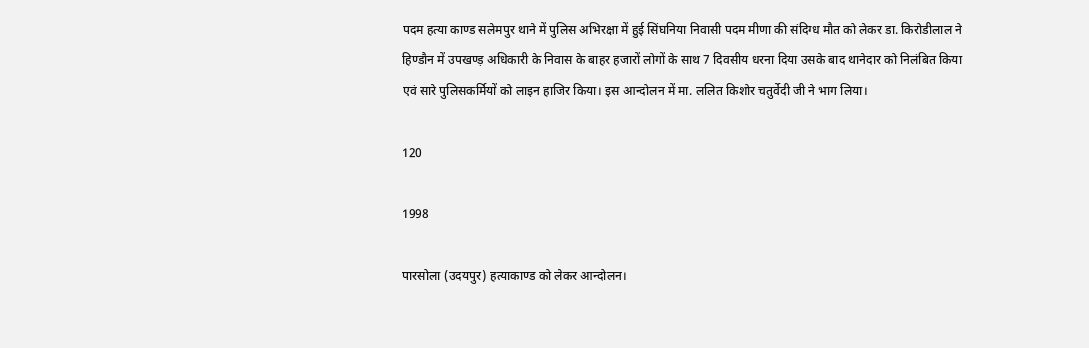पदम हत्या काण्ड सलेमपुर थाने में पुलिस अभिरक्षा में हुई सिंघनिया निवासी पदम मीणा की संदिग्ध मौत को लेकर डा. किरोडीलाल ने हिण्डौन में उपखण्ड़ अधिकारी के निवास के बाहर हजारों लोगों के साथ 7 दिवसीय धरना दिया उसके बाद थानेदार को निलंबित किया एवं सारे पुलिसकर्मियों को लाइन हाजिर किया। इस आन्दोलन में मा. ललित किशोर चतुर्वेदी जी ने भाग लिया।

120

1998

पारसोला (उदयपुर) हत्याकाण्ड को लेकर आन्दोलन।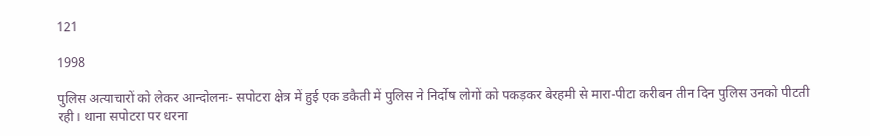121

1998

पुलिस अत्याचारों को लेकर आन्दोलनः- सपोटरा क्षेत्र में हुई एक डकैती में पुलिस ने निर्दोष लोगों को पकड़कर बेरहमी से मारा-पीटा करीबन तीन दिन पुलिस उनको पीटती रही। थाना सपोटरा पर धरना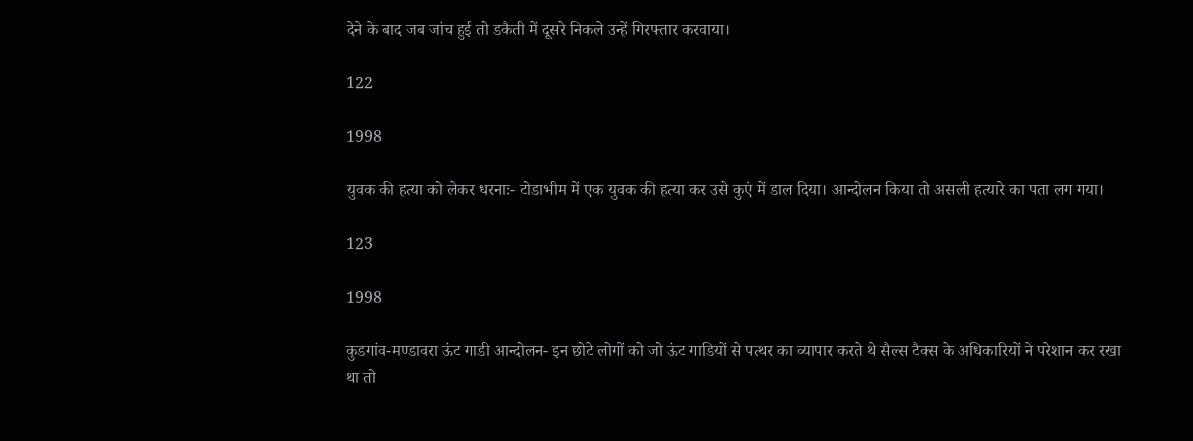देने के बाद जब जांच हुई तो डकैती में दूसरे निकले उन्हें गिरफ्तार करवाया।

122

1998

युवक की हत्या को लेकर धरनाः- टोडाभीम में एक युवक की हत्या कर उसे कुएं में डाल दिया। आन्दोलन किया तो असली हत्यारे का पता लग गया।

123

1998

कुडगांव-मण्डावरा ऊंट गाडी आन्दोलन- इन छोटे लोगों को जो ऊंट गाडियों से पत्थर का व्यापार करते थे सैल्स टैक्स के अधिकारियों ने परेशान कर रखा था तो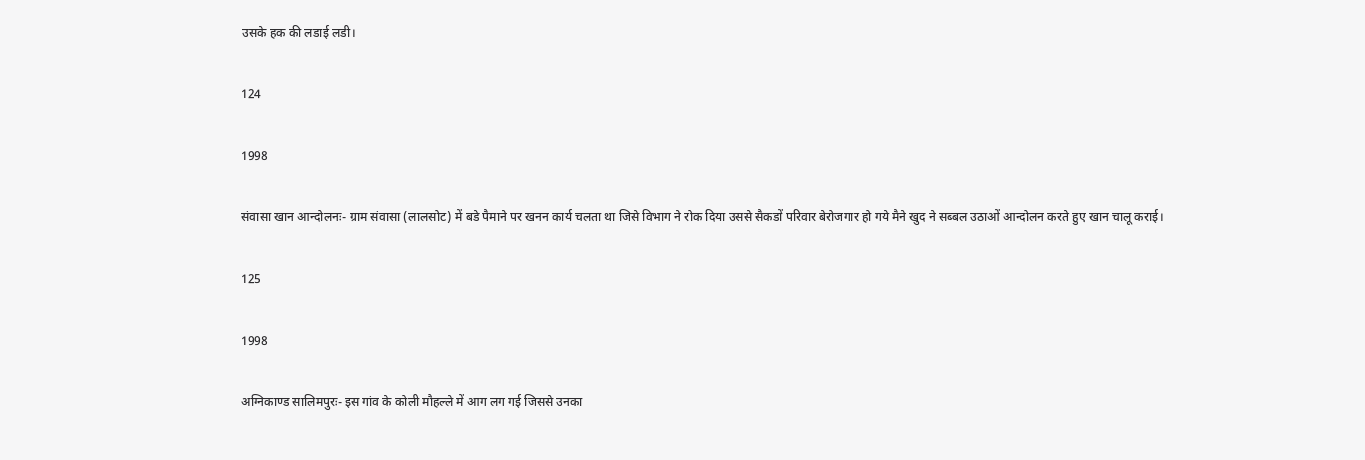उसके हक की लडाई लडी।

124

1998

संवासा खान आन्दोलनः- ग्राम संवासा (लालसोट) में बडे पैमाने पर खनन कार्य चलता था जिसे विभाग ने रोक दिया उससे सैकडों परिवार बेरोजगार हो गये मैने खुद ने सब्बल उठाओं आन्दोलन करते हुए खान चालू कराई।

125

1998

अग्निकाण्ड सालिमपुरः- इस गांव के कोली मौहल्ले में आग लग गई जिससे उनका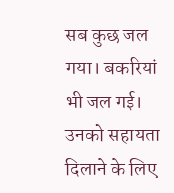सब कुछ जल गया। बकरियां भी जल गई। उनको सहायता दिलाने के लिए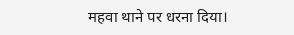महवा थाने पर धरना दिया।